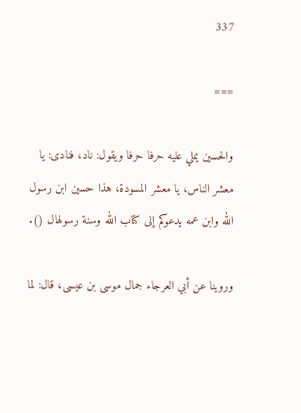337

===

والحسين يملي عليه حرفا حرفا ويقول: ناد، فنادى: يا معشر الناس، يا معشر المسودة، هذا حسين ابن رسول الله وابن عمه يدعوكم إلى كتاب الله وسنة رسولهال ().

وروينا عن أبي العرجاء جمال موسى بن عيسى، قال: لما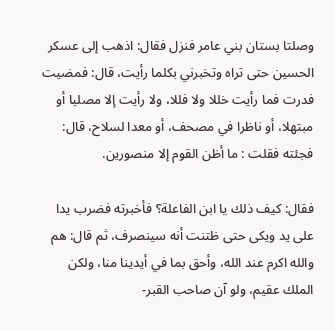وصلتا بستان بني عامر فنزل فقال: اذهب إلى عسكر الحسين حتى تراه وتخبرني بكلما رأيت، قال: فمضيت فدرت فما رأيت خللا ولا فللا، ولا رأيت إلا مصليا أو مبتهلا، أو ناظرا في مصحف، أو معدا لسلاح، قال: فجئته فقلت : ما أظن القوم إلا منصورين.

فقال: كيف ذلك يا ابن الفاعلة؟ فأخبرته فضرب يدا على يد ويكى حتى ظتنت أنه سينصرف، ثم قال: هم والله اكرم عند الله، وأحق بما في أيدينا منا، ولكن الملك عقيم، ولو آن صاحب القبر-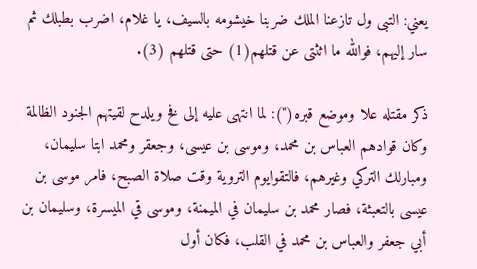يعني: التبى ول تازعنا الملك ضربنا خيشومه بالسيف، يا غلام، اضرب بطبلك ثم سار إليهم، فوالله ما اثثتى عن قتلهم(1) حتى قتلهم (3).

ذكر مقتله علا وموضع قبره("): لما انتهى عليه إلى فخ ويلدح لقيتهم الجنود الظالمة وكان قوادهم العباس بن محمد، وموسى بن عيسى، وجعقر ومحمد ابتا سليمان، ومبارلك التركي وغيرهم، فالتقوايوم التروية وقت صلاة الصبح، فامر موسى بن عيسى بالتعبثة، فصار محمد بن سليمان في الميمنة، وموسى قي الميسرة، وسليمان بن أبي جعفر والعباس بن محمد في القلب، فكان أول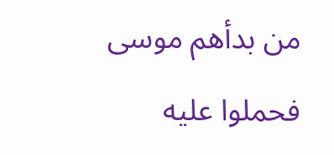من بدأهم موسى فحملوا عليه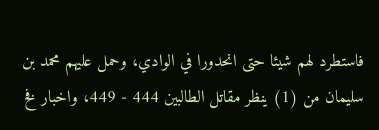فاستطرد لهم شيئا حتى انحدورا في الوادي، وحمل عليهم محمد بن سليمان من (1) ينظر مقاتل الطالبين 444 - 449، واخبار فخ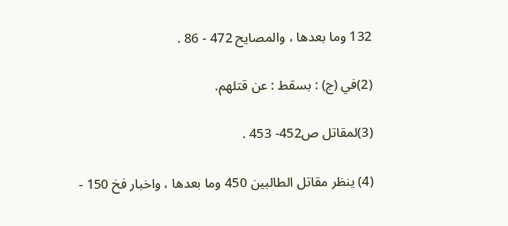132 وما بعدها ، والمصايح 472 - 86 .

(2)في (ج) : بسقط : عن قتلهم.

(3)لمقاتل ص452- 453 .

(4) ينظر مقاتل الطالبين 450 وما بعدها ، واخبار فخ 150 -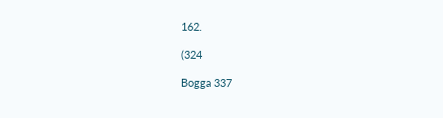162.

(324

Bogga 337